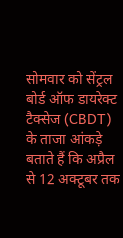सोमवार को सेंट्रल बोर्ड ऑफ डायरेक्ट टैक्सेज (CBDT) के ताजा आंकड़े बताते हैं कि अप्रैल से 12 अक्टूबर तक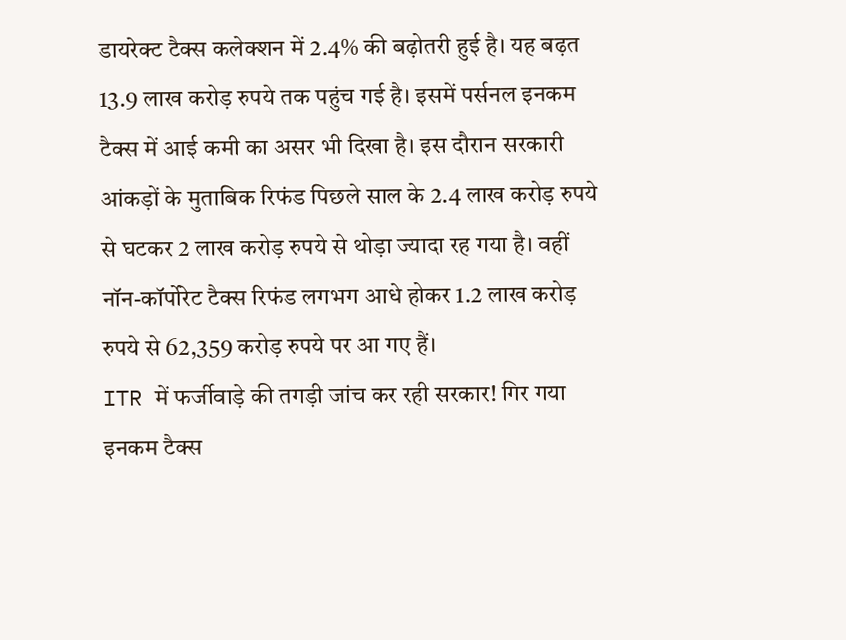डायरेक्ट टैक्स कलेक्शन में 2.4% की बढ़ोतरी हुई है। यह बढ़त 13.9 लाख करोड़ रुपये तक पहुंच गई है। इसमें पर्सनल इनकम टैक्स में आई कमी का असर भी दिखा है। इस दौरान सरकारी आंकड़ों के मुताबिक रिफंड पिछले साल के 2.4 लाख करोड़ रुपये से घटकर 2 लाख करोड़ रुपये से थोड़ा ज्यादा रह गया है। वहीं नॉन-कॉर्पोरेट टैक्स रिफंड लगभग आधे होकर 1.2 लाख करोड़ रुपये से 62,359 करोड़ रुपये पर आ गए हैं।
ITR में फर्जीवाड़े की तगड़ी जांच कर रही सरकार! गिर गया इनकम टैक्स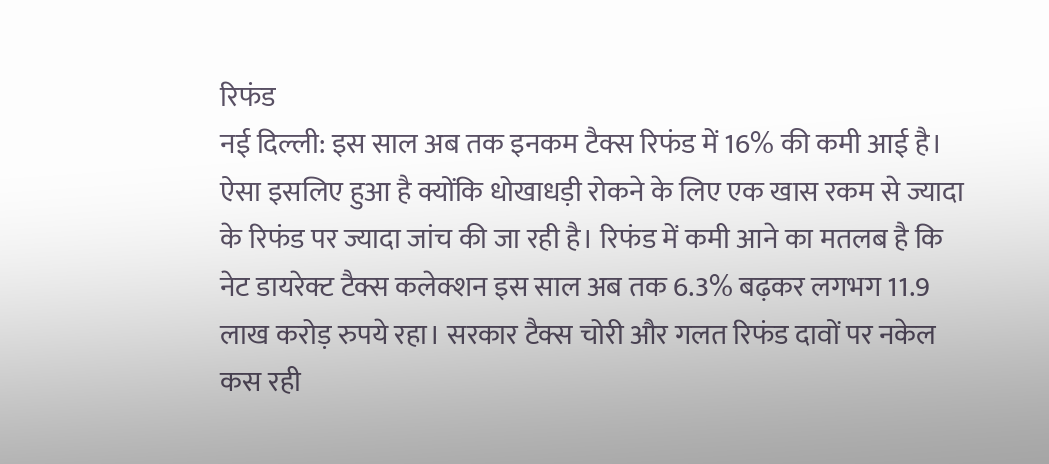रिफंड
नई दिल्ली: इस साल अब तक इनकम टैक्स रिफंड में 16% की कमी आई है। ऐसा इसलिए हुआ है क्योंकि धोखाधड़ी रोकने के लिए एक खास रकम से ज्यादा के रिफंड पर ज्यादा जांच की जा रही है। रिफंड में कमी आने का मतलब है कि नेट डायरेक्ट टैक्स कलेक्शन इस साल अब तक 6.3% बढ़कर लगभग 11.9 लाख करोड़ रुपये रहा। सरकार टैक्स चोरी और गलत रिफंड दावों पर नकेल कस रही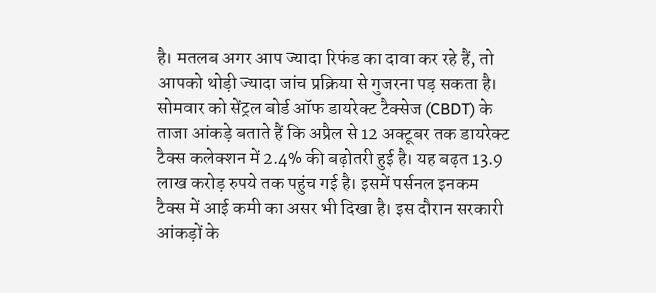है। मतलब अगर आप ज्यादा रिफंड का दावा कर रहे हैं, तो आपको थोड़ी ज्यादा जांच प्रक्रिया से गुजरना पड़ सकता है।
सोमवार को सेंट्रल बोर्ड ऑफ डायरेक्ट टैक्सेज (CBDT) के ताजा आंकड़े बताते हैं कि अप्रैल से 12 अक्टूबर तक डायरेक्ट टैक्स कलेक्शन में 2.4% की बढ़ोतरी हुई है। यह बढ़त 13.9 लाख करोड़ रुपये तक पहुंच गई है। इसमें पर्सनल इनकम टैक्स में आई कमी का असर भी दिखा है। इस दौरान सरकारी आंकड़ों के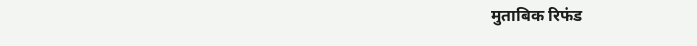मुताबिक रिफंड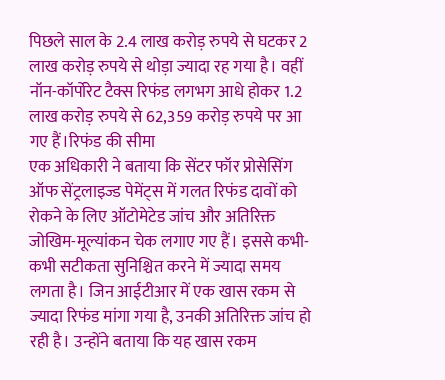पिछले साल के 2.4 लाख करोड़ रुपये से घटकर 2 लाख करोड़ रुपये से थोड़ा ज्यादा रह गया है। वहीं नॉन-कॉर्पोरेट टैक्स रिफंड लगभग आधे होकर 1.2 लाख करोड़ रुपये से 62,359 करोड़ रुपये पर आ गए हैं।रिफंड की सीमा
एक अधिकारी ने बताया कि सेंटर फॉर प्रोसेसिंग ऑफ सेंट्रलाइज्ड पेमेंट्स में गलत रिफंड दावों को रोकने के लिए ऑटोमेटेड जांच और अतिरिक्त जोखिम-मूल्यांकन चेक लगाए गए हैं। इससे कभी-कभी सटीकता सुनिश्चित करने में ज्यादा समय लगता है। जिन आईटीआर में एक खास रकम से ज्यादा रिफंड मांगा गया है, उनकी अतिरिक्त जांच हो रही है। उन्होंने बताया कि यह खास रकम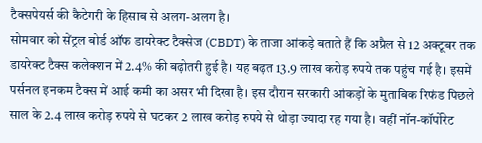टैक्सपेयर्स की कैटेगरी के हिसाब से अलग-अलग है।
सोमवार को सेंट्रल बोर्ड ऑफ डायरेक्ट टैक्सेज (CBDT) के ताजा आंकड़े बताते हैं कि अप्रैल से 12 अक्टूबर तक डायरेक्ट टैक्स कलेक्शन में 2.4% की बढ़ोतरी हुई है। यह बढ़त 13.9 लाख करोड़ रुपये तक पहुंच गई है। इसमें पर्सनल इनकम टैक्स में आई कमी का असर भी दिखा है। इस दौरान सरकारी आंकड़ों के मुताबिक रिफंड पिछले साल के 2.4 लाख करोड़ रुपये से घटकर 2 लाख करोड़ रुपये से थोड़ा ज्यादा रह गया है। वहीं नॉन-कॉर्पोरेट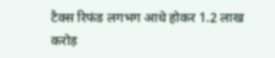टैक्स रिफंड लगभग आधे होकर 1.2 लाख करोड़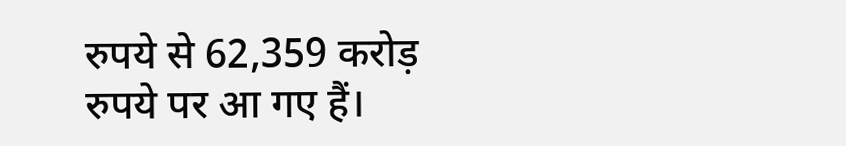रुपये से 62,359 करोड़ रुपये पर आ गए हैं।